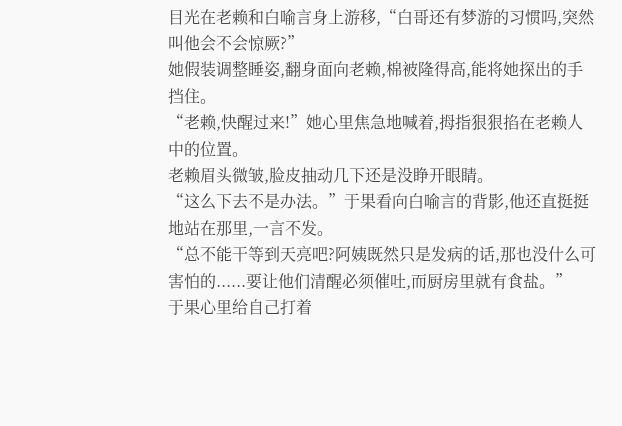目光在老赖和白喻言身上游移,“白哥还有梦游的习惯吗,突然叫他会不会惊厥?”
她假装调整睡姿,翻身面向老赖,棉被隆得高,能将她探出的手挡住。
“老赖,快醒过来!”她心里焦急地喊着,拇指狠狠掐在老赖人中的位置。
老赖眉头微皱,脸皮抽动几下还是没睁开眼睛。
“这么下去不是办法。”于果看向白喻言的背影,他还直挺挺地站在那里,一言不发。
“总不能干等到天亮吧?阿姨既然只是发病的话,那也没什么可害怕的......要让他们清醒必须催吐,而厨房里就有食盐。”
于果心里给自己打着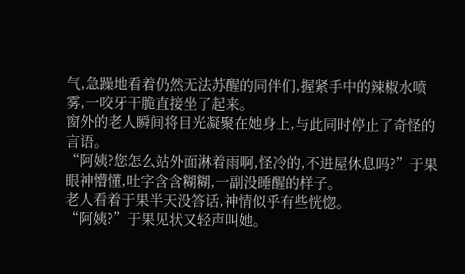气,急躁地看着仍然无法苏醒的同伴们,握紧手中的辣椒水喷雾,一咬牙干脆直接坐了起来。
窗外的老人瞬间将目光凝聚在她身上,与此同时停止了奇怪的言语。
“阿姨?您怎么站外面淋着雨啊,怪冷的,不进屋休息吗?”于果眼神懵懂,吐字含含糊糊,一副没睡醒的样子。
老人看着于果半天没答话,神情似乎有些恍惚。
“阿姨?”于果见状又轻声叫她。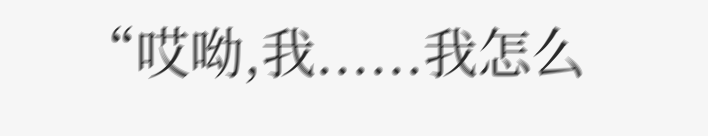“哎呦,我......我怎么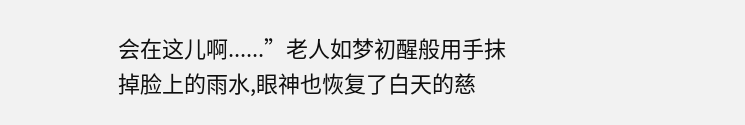会在这儿啊......”老人如梦初醒般用手抹掉脸上的雨水,眼神也恢复了白天的慈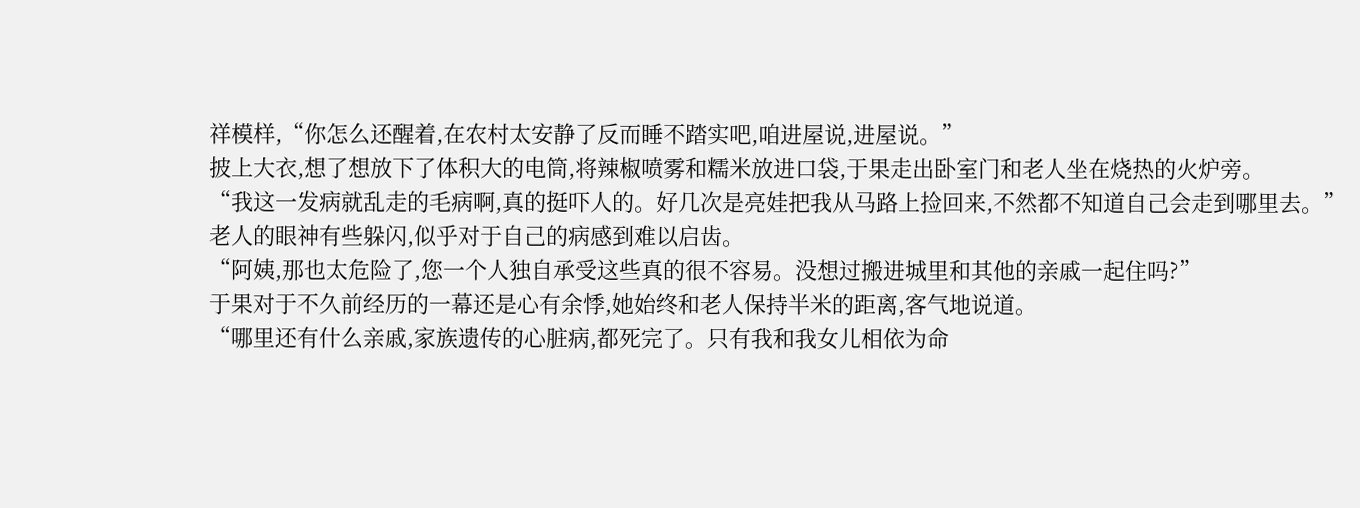祥模样,“你怎么还醒着,在农村太安静了反而睡不踏实吧,咱进屋说,进屋说。”
披上大衣,想了想放下了体积大的电筒,将辣椒喷雾和糯米放进口袋,于果走出卧室门和老人坐在烧热的火炉旁。
“我这一发病就乱走的毛病啊,真的挺吓人的。好几次是亮娃把我从马路上捡回来,不然都不知道自己会走到哪里去。”
老人的眼神有些躲闪,似乎对于自己的病感到难以启齿。
“阿姨,那也太危险了,您一个人独自承受这些真的很不容易。没想过搬进城里和其他的亲戚一起住吗?”
于果对于不久前经历的一幕还是心有余悸,她始终和老人保持半米的距离,客气地说道。
“哪里还有什么亲戚,家族遗传的心脏病,都死完了。只有我和我女儿相依为命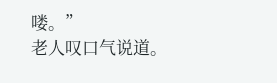喽。”
老人叹口气说道。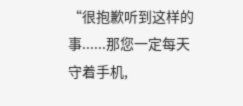“很抱歉听到这样的事......那您一定每天守着手机,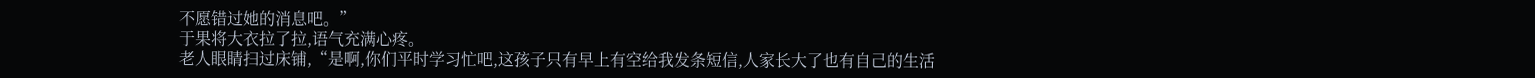不愿错过她的消息吧。”
于果将大衣拉了拉,语气充满心疼。
老人眼睛扫过床铺,“是啊,你们平时学习忙吧,这孩子只有早上有空给我发条短信,人家长大了也有自己的生活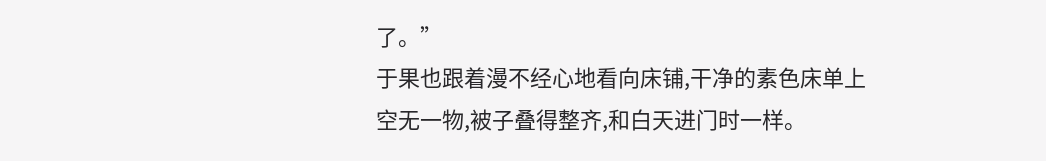了。”
于果也跟着漫不经心地看向床铺,干净的素色床单上空无一物,被子叠得整齐,和白天进门时一样。